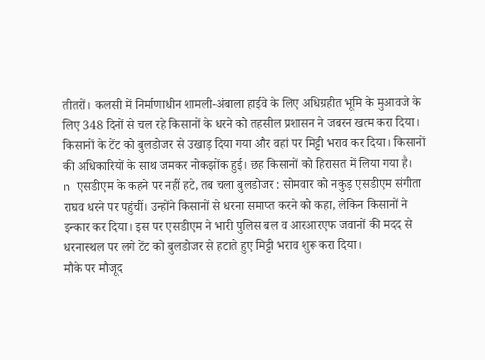तीतरों। कलसी में निर्माणाधीन शामली-अंबाला हाईवे के लिए अधिग्रहीत भूमि के मुआवजे के लिए 348 दिनों से चल रहे किसानों के धरने को तहसील प्रशासन ने जबरन खत्म करा दिया। किसानों के टेंट को बुलडोजर से उखाड़ दिया गया और वहां पर मिट्टी भराव कर दिया। किसानों की अधिकारियों के साथ जमकर नोकझोंक हुई। छह किसानों को हिरासत में लिया गया है।
n एसडीएम के कहने पर नहीं हटे, तब चला बुलडोजर : सोमवार को नकुड़ एसडीएम संगीता राघव धरने पर पहुंचीं। उन्होंने किसानों से धरना समाप्त करने को कहा, लेकिन किसानों ने इन्कार कर दिया। इस पर एसडीएम ने भारी पुलिस बल व आरआरएफ जवानों की मदद से धरनास्थल पर लगे टेंट को बुलडोजर से हटाते हुए मिट्टी भराव शुरू करा दिया।
मौके पर मौजूद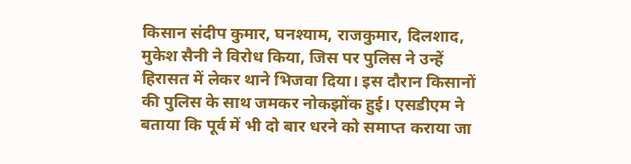किसान संदीप कुमार, घनश्याम, राजकुमार, दिलशाद, मुकेश सैनी ने विरोध किया, जिस पर पुलिस ने उन्हें हिरासत में लेकर थाने भिजवा दिया। इस दौरान किसानों की पुलिस के साथ जमकर नोकझोंक हुई। एसडीएम ने बताया कि पूर्व में भी दो बार धरने को समाप्त कराया जा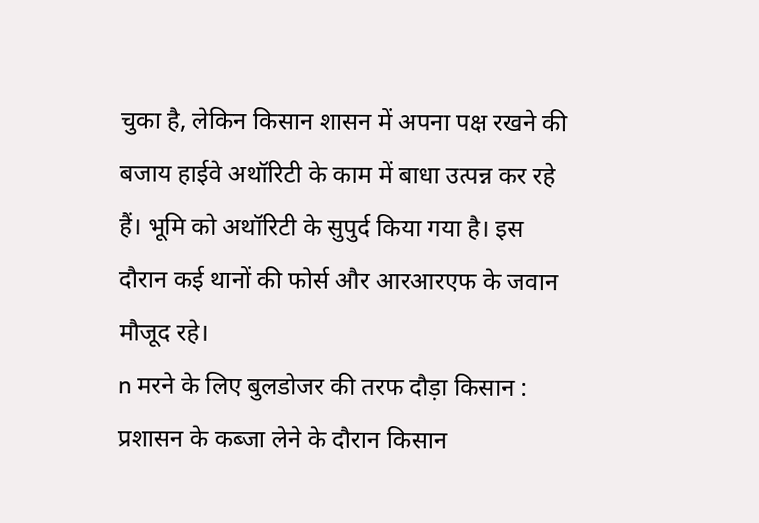चुका है, लेकिन किसान शासन में अपना पक्ष रखने की बजाय हाईवे अथॉरिटी के काम में बाधा उत्पन्न कर रहे हैं। भूमि को अथॉरिटी के सुपुर्द किया गया है। इस दौरान कई थानों की फोर्स और आरआरएफ के जवान मौजूद रहे।
n मरने के लिए बुलडोजर की तरफ दौड़ा किसान : प्रशासन के कब्जा लेने के दौरान किसान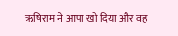ऋषिराम ने आपा खो दिया और वह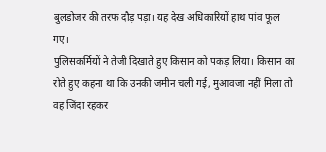बुलडोजर की तरफ दौड़ पड़ा। यह देख अधिकारियों हाथ पांव फूल गए।
पुलिसकर्मियों ने तेजी दिखाते हुए किसान को पकड़ लिया। किसान का रोते हुए कहना था कि उनकी जमीन चली गई, मुआवजा नहीं मिला तो वह जिंदा रहकर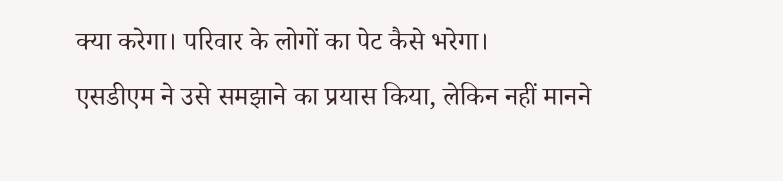क्या करेगा। परिवार के लोगों का पेट कैसे भरेगा।
एसडीएम ने उसे समझाने का प्रयास किया, लेकिन नहीं मानने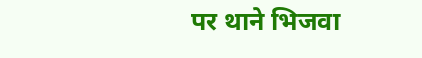पर थाने भिजवा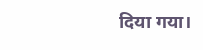दिया गया।